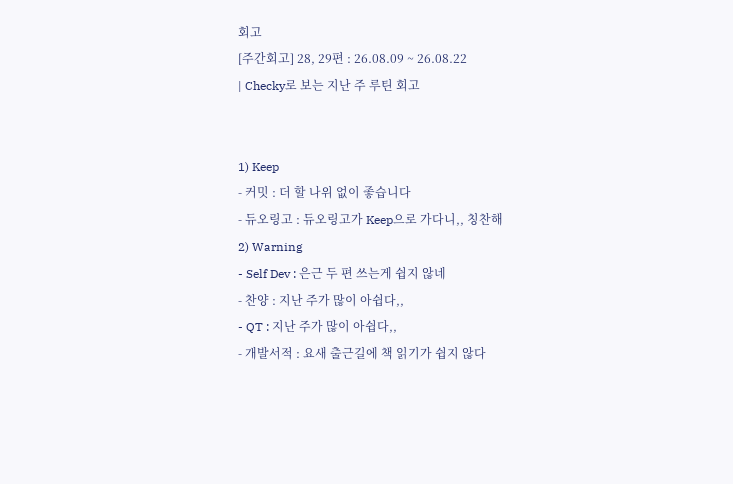회고
[주간회고] 28, 29편 : 26.08.09 ~ 26.08.22
| Checky로 보는 지난 주 루틴 회고


1) Keep
- 커밋 : 더 할 나위 없이 좋습니다
- 듀오링고 : 듀오링고가 Keep으로 가다니,, 칭찬해
2) Warning
- Self Dev : 은근 두 편 쓰는게 쉽지 않네
- 찬양 : 지난 주가 많이 아쉽다,,
- QT : 지난 주가 많이 아쉽다,,
- 개발서적 : 요새 출근길에 책 읽기가 쉽지 않다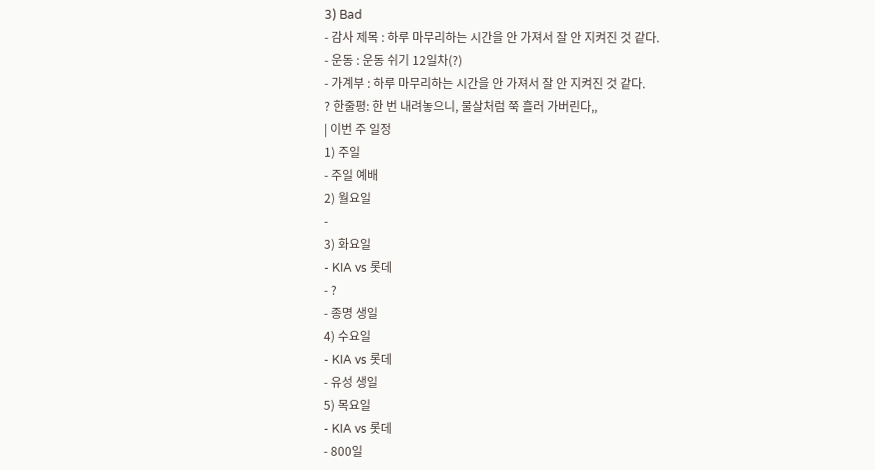3) Bad
- 감사 제목 : 하루 마무리하는 시간을 안 가져서 잘 안 지켜진 것 같다.
- 운동 : 운동 쉬기 12일차(?)
- 가계부 : 하루 마무리하는 시간을 안 가져서 잘 안 지켜진 것 같다.
? 한줄평: 한 번 내려놓으니, 물살처럼 쭉 흘러 가버린다,,
| 이번 주 일정
1) 주일
- 주일 예배
2) 월요일
-
3) 화요일
- KIA vs 롯데
- ?
- 종명 생일
4) 수요일
- KIA vs 롯데
- 유성 생일
5) 목요일
- KIA vs 롯데
- 800일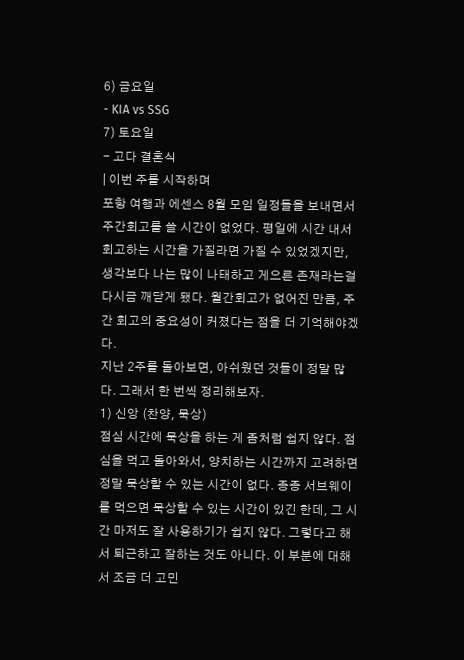6) 금요일
- KIA vs SSG
7) 토요일
- 고다 결혼식
| 이번 주를 시작하며
포항 여행과 에센스 8월 모임 일정들을 보내면서 주간회고를 쓸 시간이 없었다. 평일에 시간 내서 회고하는 시간을 가질라면 가질 수 있었겠지만, 생각보다 나는 많이 나태하고 게으른 존재라는걸 다시금 깨닫게 됐다. 월간회고가 없어진 만큼, 주간 회고의 중요성이 커졌다는 점을 더 기억해야겠다.
지난 2주를 돌아보면, 아쉬웠던 것들이 정말 많다. 그래서 한 번씩 정리해보자.
1) 신앙 (찬양, 묵상)
점심 시간에 묵상을 하는 게 좀처럼 쉽지 않다. 점심을 먹고 돌아와서, 양치하는 시간까지 고려하면 정말 묵상할 수 있는 시간이 없다. 종종 서브웨이를 먹으면 묵상할 수 있는 시간이 있긴 한데, 그 시간 마저도 잘 사용하기가 쉽지 않다. 그렇다고 해서 퇴근하고 잘하는 것도 아니다. 이 부분에 대해서 조금 더 고민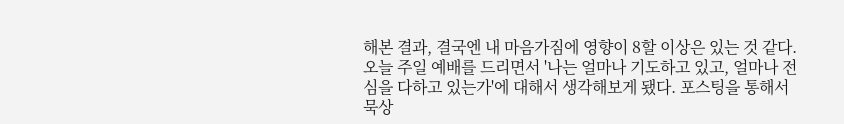해본 결과, 결국엔 내 마음가짐에 영향이 8할 이상은 있는 것 같다. 오늘 주일 예배를 드리면서 '나는 얼마나 기도하고 있고, 얼마나 전심을 다하고 있는가'에 대해서 생각해보게 됐다. 포스팅을 통해서 묵상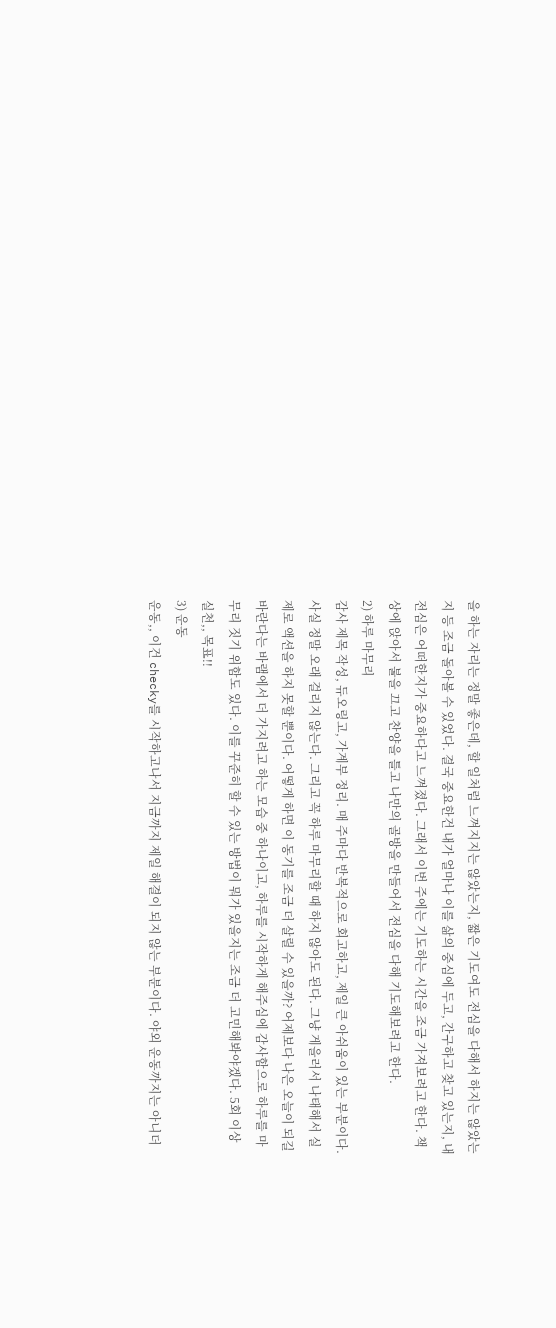을 하는 자리는 정말 좋은데, 할 일처럼 느껴지지는 않았는지, 짧은 기도여도 전심을 다해서 하지는 않았는지 등 조금 돌아볼 수 있었다. 결국 중요한건 내가 얼마나 이를 삶의 중심에 두고, 간구하고 찾고 있는지, 내 전심은 어떠한지가 중요하다고 느껴졌다. 그래서 이번 주에는 기도하는 시간을 조금 가져보려고 한다. 책상에 앉아서 불을 끄고 찬양을 틀고 나만의 골방을 만들어서 전심을 다해 기도해보려고 한다.
2) 하루 마무리
감사 제목 작성, 듀오링고, 가계부 정리. 매 주마다 반복적으로 회고하고, 제일 큰 아쉬움이 있는 부분이다. 사실 정말 오래 걸리지 않는다. 그리고 꼭 하루 마무리할 때 하지 않아도 된다. 그냥 게을러서 나태해서 실제로 액션을 하지 못할 뿐이다. 어떻게 하면 이 동기를 조금 더 살릴 수 있을까? 어제보다 나은 오늘이 되길 바란다는 바램에서 더 가지려고 하는 모습 중 하나이고, 하루를 시작하게 해주심에 감사함으로 하루를 마무리 짓기 위함도 있다. 이를 꾸준히 할 수 있는 방법이 뭐가 있을지는 조금 더 고민해봐야겠다. 5회 이상 실천,, 목표!!
3) 운동
운동,, 이건 checky를 시작하고나서 지금까지 제일 해결이 되지 않는 부분이다. 야외 운동까지는 아니더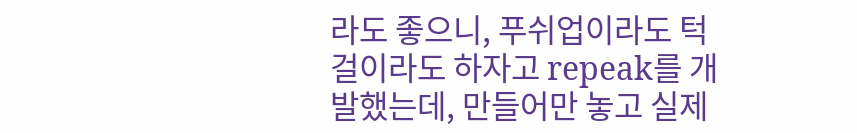라도 좋으니, 푸쉬업이라도 턱걸이라도 하자고 repeak를 개발했는데, 만들어만 놓고 실제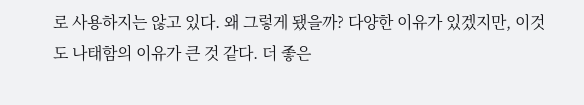로 사용하지는 않고 있다. 왜 그렇게 됐을까? 다양한 이유가 있겠지만, 이것도 나태함의 이유가 큰 것 같다. 더 좋은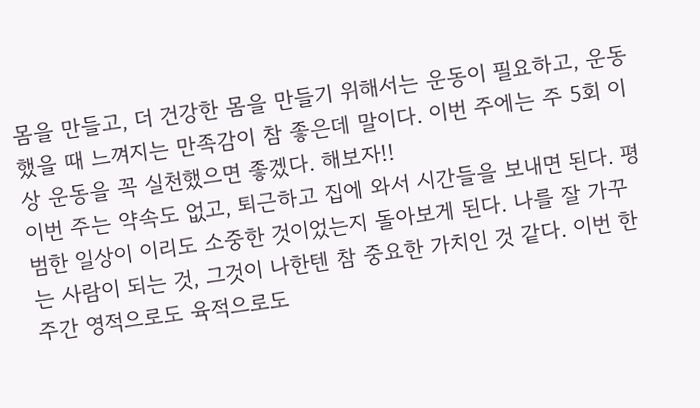몸을 만들고, 더 건강한 몸을 만들기 위해서는 운동이 필요하고, 운동했을 때 느껴지는 만족감이 참 좋은데 말이다. 이번 주에는 주 5회 이상 운동을 꼭 실천했으면 좋겠다. 해보자!!
이번 주는 약속도 없고, 퇴근하고 집에 와서 시간들을 보내면 된다. 평범한 일상이 이리도 소중한 것이었는지 돌아보게 된다. 나를 잘 가꾸는 사람이 되는 것, 그것이 나한텐 참 중요한 가치인 것 같다. 이번 한 주간 영적으로도 육적으로도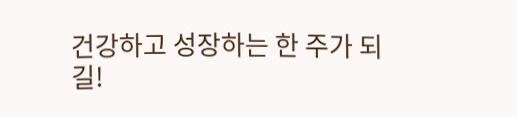건강하고 성장하는 한 주가 되길!